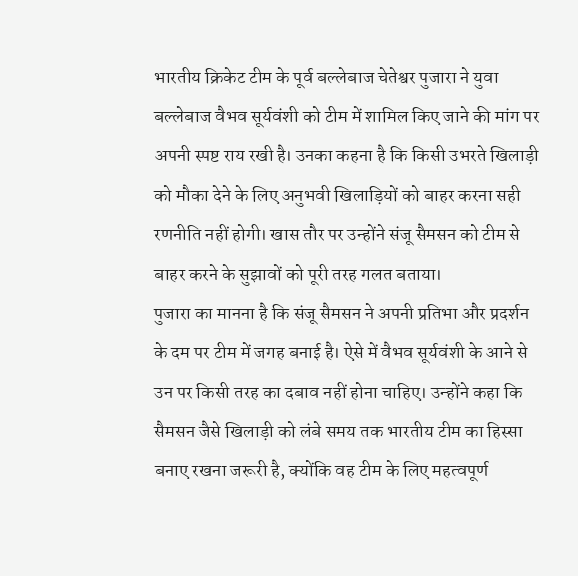भारतीय क्रिकेट टीम के पूर्व बल्लेबाज चेतेश्वर पुजारा ने युवा बल्लेबाज वैभव सूर्यवंशी को टीम में शामिल किए जाने की मांग पर अपनी स्पष्ट राय रखी है। उनका कहना है कि किसी उभरते खिलाड़ी को मौका देने के लिए अनुभवी खिलाड़ियों को बाहर करना सही रणनीति नहीं होगी। खास तौर पर उन्होंने संजू सैमसन को टीम से बाहर करने के सुझावों को पूरी तरह गलत बताया।
पुजारा का मानना है कि संजू सैमसन ने अपनी प्रतिभा और प्रदर्शन के दम पर टीम में जगह बनाई है। ऐसे में वैभव सूर्यवंशी के आने से उन पर किसी तरह का दबाव नहीं होना चाहिए। उन्होंने कहा कि सैमसन जैसे खिलाड़ी को लंबे समय तक भारतीय टीम का हिस्सा बनाए रखना जरूरी है, क्योंकि वह टीम के लिए महत्वपूर्ण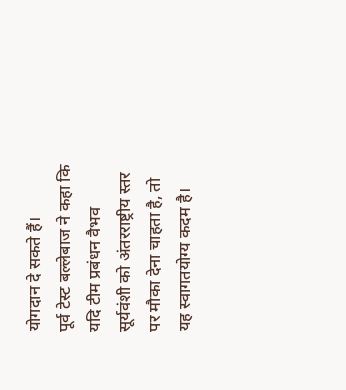योगदान दे सकते हैं।
पूर्व टेस्ट बल्लेबाज ने कहा कि यदि टीम प्रबंधन वैभव सूर्यवंशी को अंतरराष्ट्रीय स्तर पर मौका देना चाहता है, तो यह स्वागतयोग्य कदम है।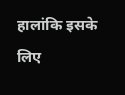हालांकि इसके लिए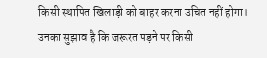किसी स्थापित खिलाड़ी को बाहर करना उचित नहीं होगा। उनका सुझाव है कि जरूरत पड़ने पर किसी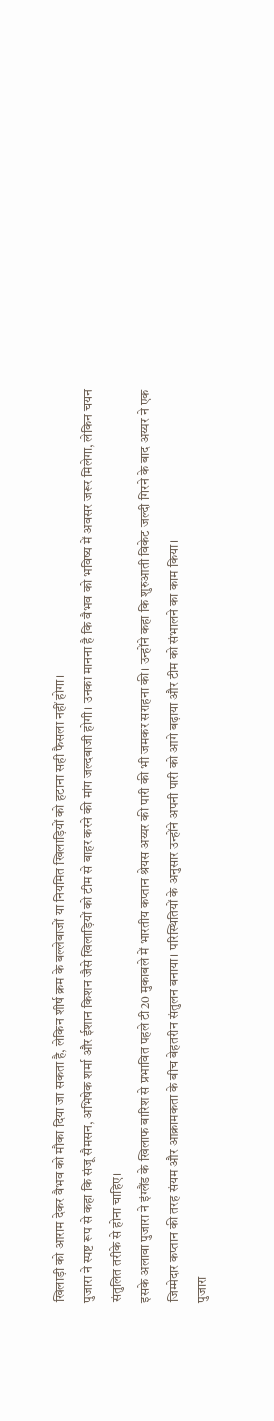खिलाड़ी को आराम देकर वैभव को मौका दिया जा सकता है, लेकिन शीर्ष क्रम के बल्लेबाजों या नियमित खिलाड़ियों को हटाना सही फैसला नहीं होगा।
पुजारा ने स्पष्ट रूप से कहा कि संजू सैमसन, अभिषेक शर्मा और ईशान किशन जैसे खिलाड़ियों को टीम से बाहर करने की मांग जल्दबाजी होगी। उनका मानना है कि वैभव को भविष्य में अवसर जरूर मिलेगा, लेकिन चयन संतुलित तरीके से होना चाहिए।
इसके अलावा पुजारा ने इंग्लैंड के खिलाफ बारिश से प्रभावित पहले टी20 मुकाबले में भारतीय कप्तान श्रेयस अय्यर की पारी की भी जमकर सराहना की। उन्होंने कहा कि शुरुआती विकेट जल्दी गिरने के बाद अय्यर ने एक जिम्मेदार कप्तान की तरह संयम और आक्रामकता के बीच बेहतरीन संतुलन बनाया। परिस्थितियों के अनुसार उन्होंने अपनी पारी को आगे बढ़ाया और टीम को संभालने का काम किया।
पुजारा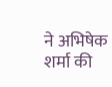ने अभिषेक शर्मा की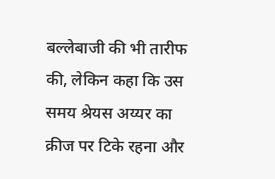बल्लेबाजी की भी तारीफ की, लेकिन कहा कि उस समय श्रेयस अय्यर का क्रीज पर टिके रहना और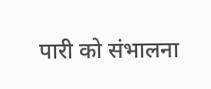पारी को संभालना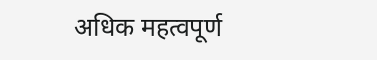अधिक महत्वपूर्ण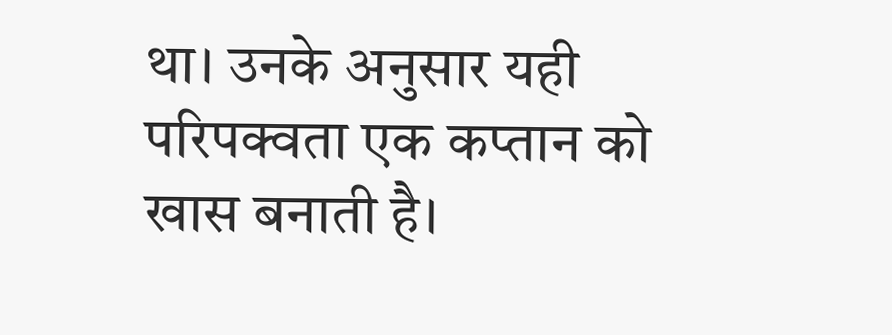था। उनके अनुसार यही परिपक्वता एक कप्तान को खास बनाती है।